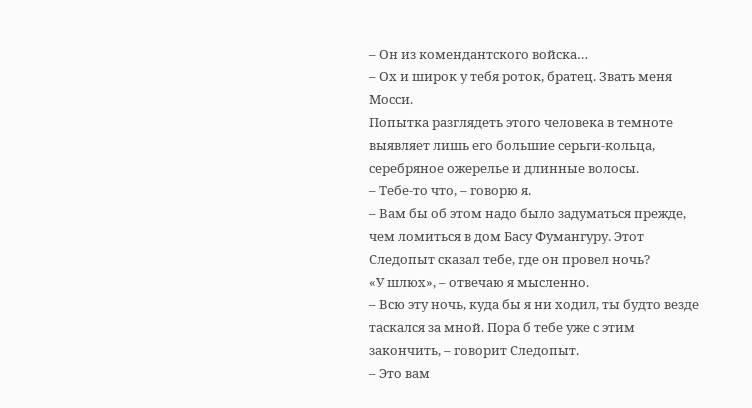– Он из комендантского войска…
– Ох и широк у тебя роток, братец. Звать меня Мосси.
Попытка разглядеть этого человека в темноте выявляет лишь его большие серьги-кольца, серебряное ожерелье и длинные волосы.
– Тебе-то что, – говорю я.
– Вам бы об этом надо было задуматься прежде, чем ломиться в дом Басу Фумангуру. Этот Следопыт сказал тебе, где он провел ночь?
«У шлюх», – отвечаю я мысленно.
– Всю эту ночь, куда бы я ни ходил, ты будто везде таскался за мной. Пора б тебе уже с этим закончить, – говорит Следопыт.
– Это вам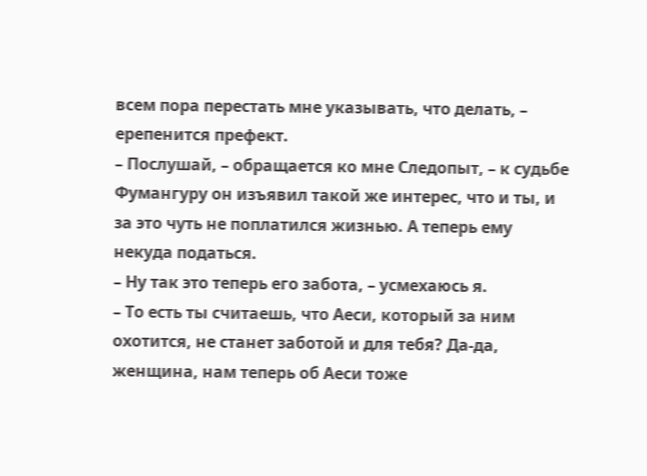всем пора перестать мне указывать, что делать, – ерепенится префект.
– Послушай, – обращается ко мне Следопыт, – к судьбе Фумангуру он изъявил такой же интерес, что и ты, и за это чуть не поплатился жизнью. А теперь ему некуда податься.
– Ну так это теперь его забота, – усмехаюсь я.
– То есть ты считаешь, что Аеси, который за ним охотится, не станет заботой и для тебя? Да-да, женщина, нам теперь об Аеси тоже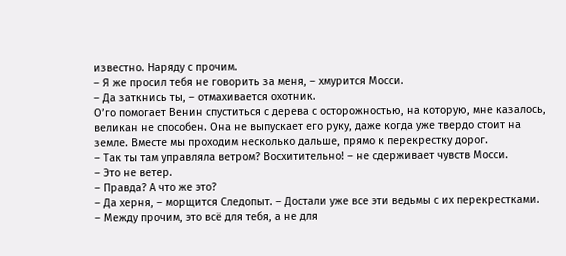известно. Наряду с прочим.
– Я же просил тебя не говорить за меня, – хмурится Мосси.
– Да заткнись ты, – отмахивается охотник.
О’го помогает Венин спуститься с дерева с осторожностью, на которую, мне казалось, великан не способен. Она не выпускает его руку, даже когда уже твердо стоит на земле. Вместе мы проходим несколько дальше, прямо к перекрестку дорог.
– Так ты там управляла ветром? Восхитительно! – не сдерживает чувств Мосси.
– Это не ветер.
– Правда? А что же это?
– Да херня, – морщится Следопыт. – Достали уже все эти ведьмы с их перекрестками.
– Между прочим, это всё для тебя, а не для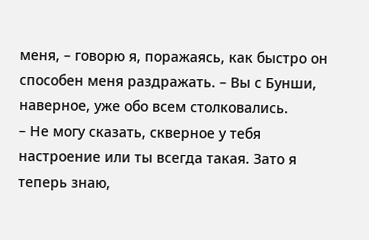меня, – говорю я, поражаясь, как быстро он способен меня раздражать. – Вы с Бунши, наверное, уже обо всем столковались.
– Не могу сказать, скверное у тебя настроение или ты всегда такая. Зато я теперь знаю,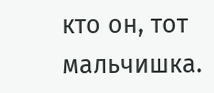кто он, тот мальчишка.